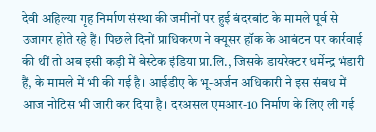देवी अहिल्या गृह निर्माण संस्था की जमीनों पर हुई बंदरबांट के मामले पूर्व से उजागर होते रहे हैं। पिछले दिनों प्राधिकरण ने क्यूसर हॉक के आबंटन पर कार्रवाई की थीं तो अब इसी कड़ी में बेस्टेक इंडिया प्रा.लि., जिसके डायरेक्टर धर्मेन्द्र भंडारी हैं, के मामले में भी की गई है। आईडीए के भू-अर्जन अधिकारी ने इस संबध में आज नोटिस भी जारी कर दिया है। दरअसल एमआर-10 निर्माण के लिए ली गई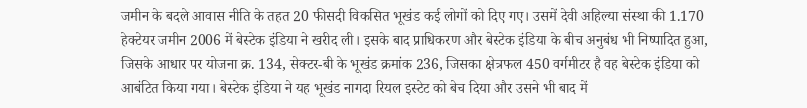जमीन के बदले आवास नीति के तहत 20 फीसदी विकसित भूखंड कई लोगों को दिए गए। उसमें देवी अहिल्या संस्था की 1.170 हेक्टेयर जमीन 2006 में बेस्टेक इंडिया ने खरीद ली। इसके बाद प्राधिकरण और बेस्टेक इंडिया के बीच अनुबंध भी निष्पादित हुआ, जिसके आधार पर योजना क्र. 134, सेक्टर-बी के भूखंड क्रमांक 236, जिसका क्षेत्रफल 450 वर्गमीटर है वह बेस्टेक इंडिया को आबंटित किया गया। बेस्टेक इंडिया ने यह भूखंड नागदा रियल इस्टेट को बेच दिया और उसने भी बाद में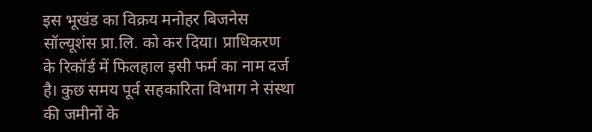इस भूखंड का विक्रय मनोहर बिजनेस सॉल्यूशंस प्रा.लि. को कर दिया। प्राधिकरण के रिकॉर्ड में फिलहाल इसी फर्म का नाम दर्ज है। कुछ समय पूर्व सहकारिता विभाग ने संस्था की जमीनों के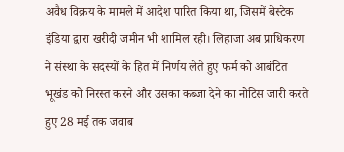अवैध विक्रय के मामले में आदेश पारित किया था, जिसमें बेस्टेक इंडिया द्वारा खरीदी जमीन भी शामिल रही। लिहाजा अब प्राधिकरण ने संस्था के सदस्यों के हित में निर्णय लेते हुए फर्म को आबंटित भूखंड को निरस्त करने और उसका कब्जा देने का नोटिस जारी करते हुए 28 मई तक जवाब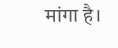मांगा है।